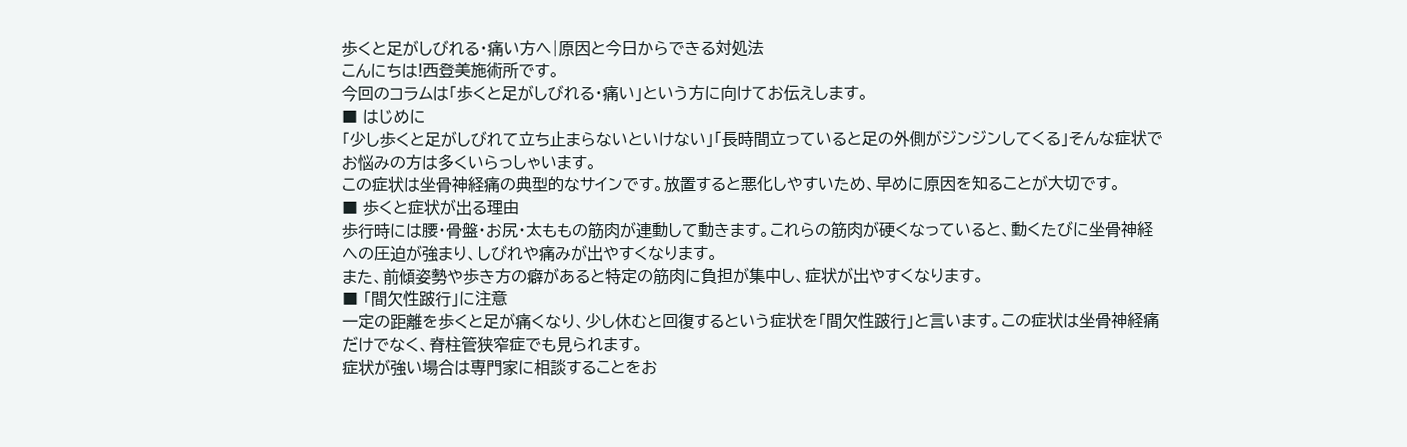歩くと足がしびれる・痛い方へ|原因と今日からできる対処法
こんにちは!西登美施術所です。
今回のコラムは「歩くと足がしびれる・痛い」という方に向けてお伝えします。
■ はじめに
「少し歩くと足がしびれて立ち止まらないといけない」「長時間立っていると足の外側がジンジンしてくる」そんな症状でお悩みの方は多くいらっしゃいます。
この症状は坐骨神経痛の典型的なサインです。放置すると悪化しやすいため、早めに原因を知ることが大切です。
■ 歩くと症状が出る理由
歩行時には腰・骨盤・お尻・太ももの筋肉が連動して動きます。これらの筋肉が硬くなっていると、動くたびに坐骨神経への圧迫が強まり、しびれや痛みが出やすくなります。
また、前傾姿勢や歩き方の癖があると特定の筋肉に負担が集中し、症状が出やすくなります。
■ 「間欠性跛行」に注意
一定の距離を歩くと足が痛くなり、少し休むと回復するという症状を「間欠性跛行」と言います。この症状は坐骨神経痛だけでなく、脊柱管狭窄症でも見られます。
症状が強い場合は専門家に相談することをお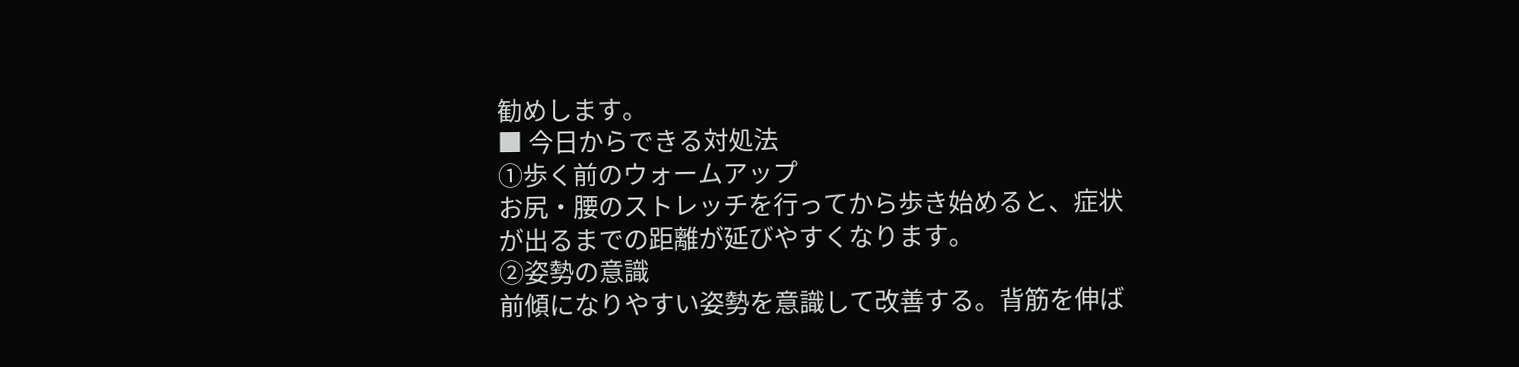勧めします。
■ 今日からできる対処法
①歩く前のウォームアップ
お尻・腰のストレッチを行ってから歩き始めると、症状が出るまでの距離が延びやすくなります。
②姿勢の意識
前傾になりやすい姿勢を意識して改善する。背筋を伸ば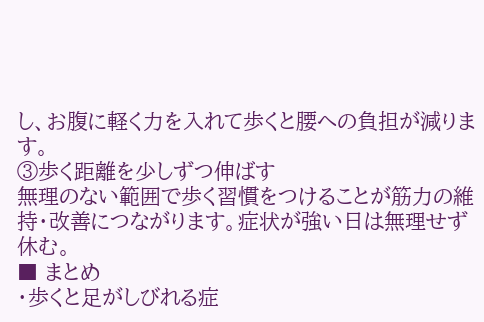し、お腹に軽く力を入れて歩くと腰への負担が減ります。
③歩く距離を少しずつ伸ばす
無理のない範囲で歩く習慣をつけることが筋力の維持・改善につながります。症状が強い日は無理せず休む。
■ まとめ
・歩くと足がしびれる症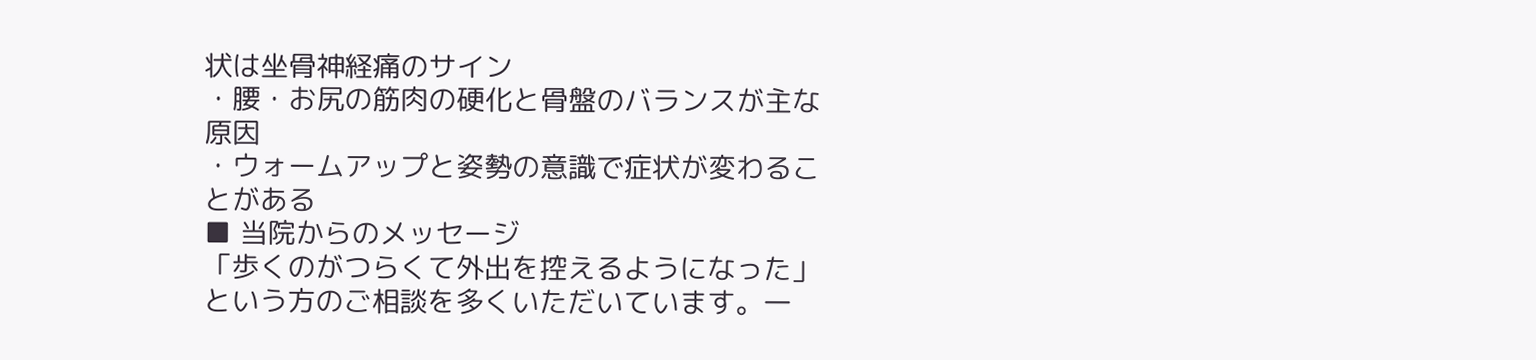状は坐骨神経痛のサイン
・腰・お尻の筋肉の硬化と骨盤のバランスが主な原因
・ウォームアップと姿勢の意識で症状が変わることがある
■ 当院からのメッセージ
「歩くのがつらくて外出を控えるようになった」という方のご相談を多くいただいています。一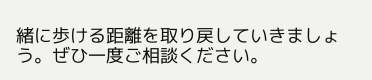緒に歩ける距離を取り戻していきましょう。ぜひ一度ご相談ください。